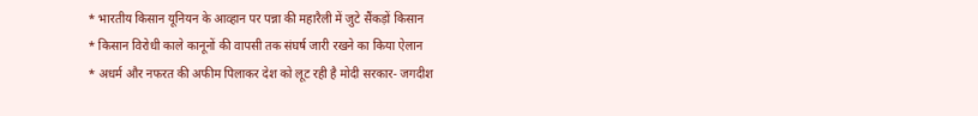* भारतीय किसान यूनियन के आव्हान पर पन्ना की महारैली में जुटे सैंकड़ों किसान
* किसान विरोधी काले कानूनों की वापसी तक संघर्ष जारी रखने का किया ऐलान
* अधर्म और नफरत की अफीम पिलाकर देश को लूट रही है मोदी सरकार- जगदीश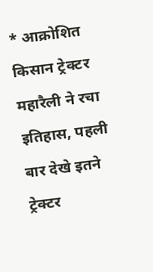* आक्रोशित किसान ट्रेक्टर महारैली ने रचा इतिहास, पहली बार देखे इतने ट्रेक्टर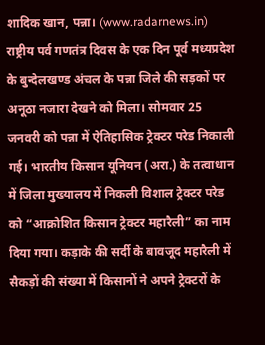शादिक खान, पन्ना। (www.radarnews.in) राष्ट्रीय पर्व गणतंत्र दिवस के एक दिन पूर्व मध्यप्रदेश के बुन्देलखण्ड अंचल के पन्ना जिले की सड़कों पर अनूठा नजारा देखने को मिला। सोमवार 25 जनवरी को पन्ना में ऐतिहासिक ट्रेक्टर परेड निकाली गई। भारतीय किसान यूनियन (अरा.) के तत्वाधान में जिला मुख्यालय में निकली विशाल ट्रेक्टर परेड को “आक्रोशित किसान ट्रेक्टर महारैली” का नाम दिया गया। कड़ाके की सर्दी के बावजूद महारैली में सैकड़ों की संख्या में किसानों ने अपने ट्रेक्टरों के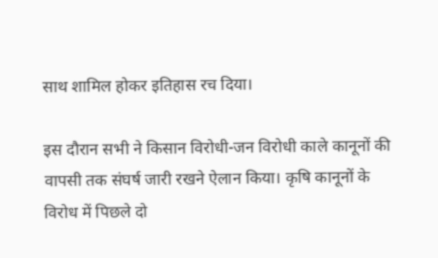साथ शामिल होकर इतिहास रच दिया।

इस दौरान सभी ने किसान विरोधी-जन विरोधी काले कानूनों की वापसी तक संघर्ष जारी रखने ऐलान किया। कृषि कानूनों के विरोध में पिछले दो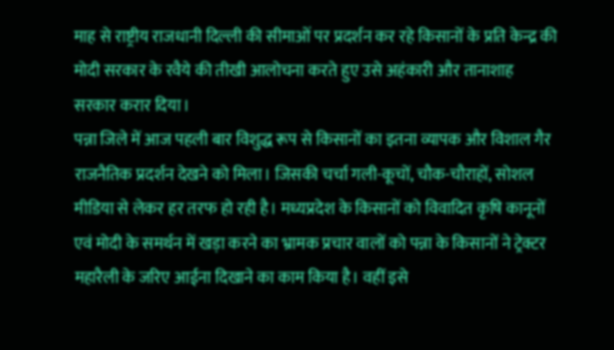माह से राष्ट्रीय राजधानी दिल्ली की सीमाओं पर प्रदर्शन कर रहे किसानों के प्रति केन्द्र की मोदी सरकार के रवैये की तीखी आलोचना करते हुए उसे अहंकारी और तानाशाह सरकार करार दिया।
पन्ना जिले में आज पहली बार विशुद्ध रूप से किसानों का इतना व्यापक और विशाल गैर राजनैतिक प्रदर्शन देखने को मिला। जिसकी चर्चा गली-कूचों, चौक-चौराहों, सोशल मीडिया से लेकर हर तरफ हो रही है। मध्यप्रदेश के किसानों को विवादित कृषि कानूनों एवं मोदी के समर्थन में खड़ा करने का भ्रामक प्रचार वालों को पन्ना के किसानों ने ट्रेक्टर महारैली के जरिए आईना दिखाने का काम किया है। वहीं इसे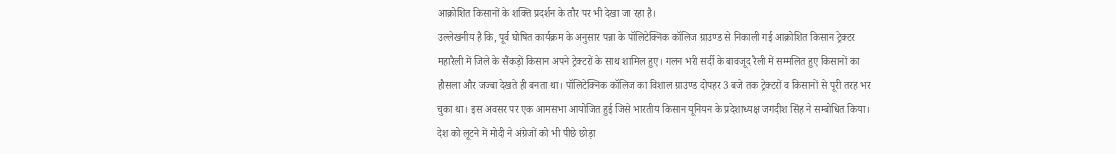आक्रोशित किसानों के शक्ति प्रदर्शन के तौर पर भी देखा जा रहा है।
उल्लेखनीय है कि, पूर्व घोषित कार्यक्रम के अनुसार पन्ना के पॉलिटेक्निक कॉलिज ग्राउण्ड से निकाली गई आक्रोशित किसान ट्रेक्टर महारैली में जिले के सैंकड़ों किसान अपने ट्रेक्टरों के साथ शामिल हुए। गलन भरी सर्दी के बावजूद रैली में सम्मलित हुए किसानों का हौसला और जज्बा देखते ही बनता था। पॉलिटेक्निक कॉलिज का विशाल ग्राउण्ड दोपहर 3 बजे तक ट्रेक्टरों व किसानों से पूरी तरह भर चुका था। इस अवसर पर एक आमसभा आयोजित हुई जिसे भारतीय किसान यूनियन के प्रदेशाध्यक्ष जगदीश सिंह ने सम्बोधित किया।
देश को लूटने में मोदी ने अंग्रेजों को भी पीछे छोड़ा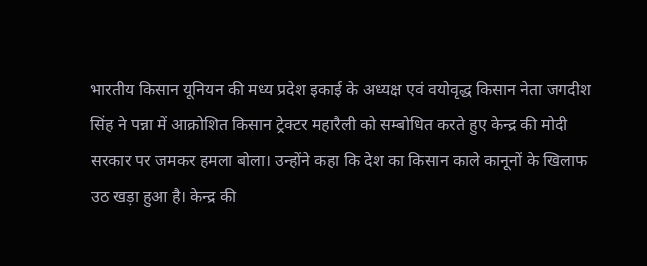भारतीय किसान यूनियन की मध्य प्रदेश इकाई के अध्यक्ष एवं वयोवृद्ध किसान नेता जगदीश सिंह ने पन्ना में आक्रोशित किसान ट्रेक्टर महारैली को सम्बोधित करते हुए केन्द्र की मोदी सरकार पर जमकर हमला बोला। उन्होंने कहा कि देश का किसान काले कानूनों के खिलाफ उठ खड़ा हुआ है। केन्द्र की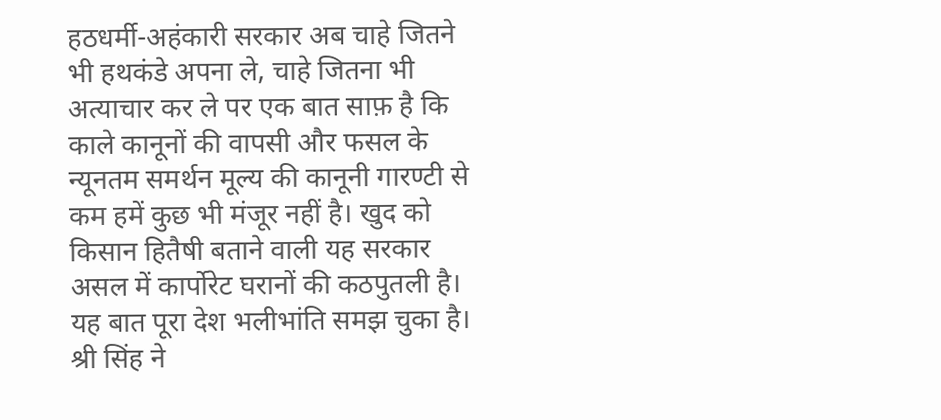हठधर्मी-अहंकारी सरकार अब चाहे जितने भी हथकंडे अपना ले, चाहे जितना भी अत्याचार कर ले पर एक बात साफ़ है कि काले कानूनों की वापसी और फसल के न्यूनतम समर्थन मूल्य की कानूनी गारण्टी से कम हमें कुछ भी मंजूर नहीं है। खुद को किसान हितैषी बताने वाली यह सरकार असल में कार्पोरेट घरानों की कठपुतली है। यह बात पूरा देश भलीभांति समझ चुका है।
श्री सिंह ने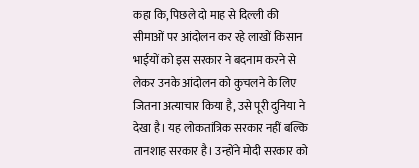कहा कि, पिछले दो माह से दिल्ली की सीमाओं पर आंदोलन कर रहे लाखों किसान भाईयों को इस सरकार ने बदनाम करने से लेकर उनके आंदोलन को कुचलने के लिए जितना अत्याचार किया है, उसे पूरी दुनिया ने देखा है। यह लोकतांत्रिक सरकार नहीं बल्कि तानशाह सरकार है। उन्होंने मोदी सरकार को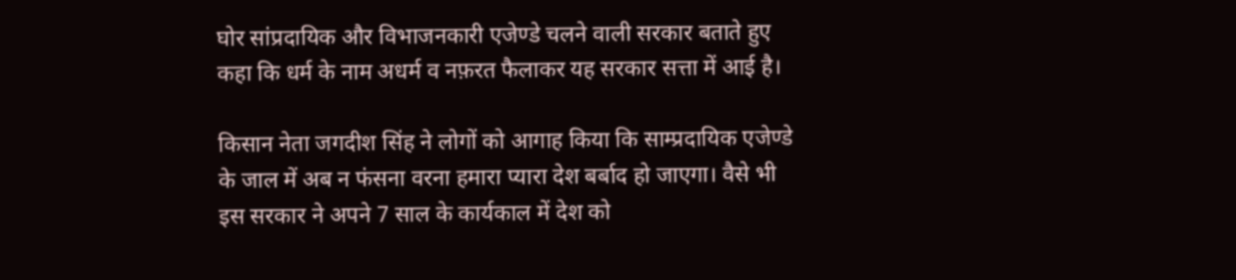घोर सांप्रदायिक और विभाजनकारी एजेण्डे चलने वाली सरकार बताते हुए कहा कि धर्म के नाम अधर्म व नफ़रत फैलाकर यह सरकार सत्ता में आई है।

किसान नेता जगदीश सिंह ने लोगों को आगाह किया कि साम्प्रदायिक एजेण्डे के जाल में अब न फंसना वरना हमारा प्यारा देश बर्बाद हो जाएगा। वैसे भी इस सरकार ने अपने 7 साल के कार्यकाल में देश को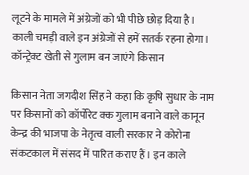लूटने के मामले में अंग्रेजों को भी पीछे छोड़ दिया है। काली चमड़ी वाले इन अंग्रेजों से हमें सतर्क रहना होगा।
कॉन्ट्रेक्ट खेती से गुलाम बन जाएंगे किसान

किसान नेता जगदीश सिंह ने कहा कि कृषि सुधार के नाम पर किसानों को कॉर्पोरेट क्क गुलाम बनाने वाले कानून केन्द्र की भाजपा के नेतृत्व वाली सरकार ने कोरोना संकटकाल में संसद में पारित कराए हैं। इन काले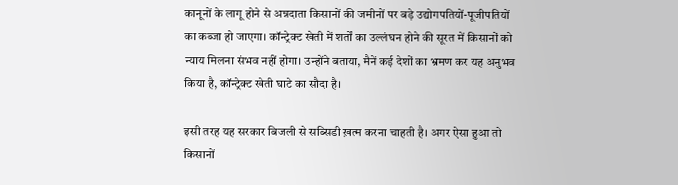कानूनों के लागू होने से अन्नदाता किसानों की जमीनों पर बड़े उद्योगपतियों-पूजीपतियों का कब्जा हो जाएगा। कॉन्ट्रेक्ट खेती में शर्तों का उल्लंघन होने की सूरत में किसानों को न्याय मिलना संभव नहीं होगा। उन्होंने बताया, मैनें कई देशों का भ्रमण कर यह अनुभव किया है, कॉन्ट्रेक्ट खेती घाटे का सौदा है।

इसी तरह यह सरकार बिजली से सब्सिडी ख़त्म करना चाहती है। अगर ऐसा हुआ तो किसानों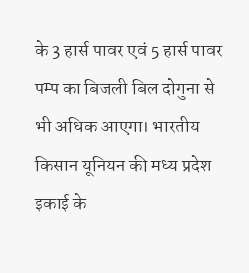के 3 हार्स पावर एवं 5 हार्स पावर पम्प का बिजली बिल दोगुना से भी अधिक आएगा। भारतीय किसान यूनियन की मध्य प्रदेश इकाई के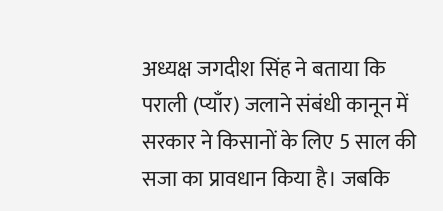अध्यक्ष जगदीश सिंह ने बताया कि पराली (प्याँर) जलाने संबंधी कानून में सरकार ने किसानों के लिए 5 साल की सजा का प्रावधान किया है। जबकि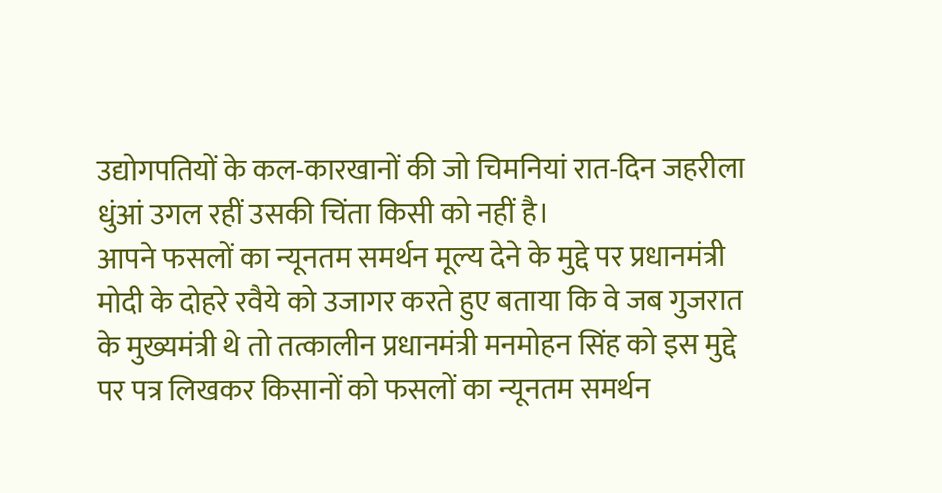उद्योगपतियों के कल-कारखानों की जो चिमनियां रात-दिन जहरीला धुंआं उगल रहीं उसकी चिंता किसी को नहीं है।
आपने फसलों का न्यूनतम समर्थन मूल्य देने के मुद्दे पर प्रधानमंत्री मोदी के दोहरे रवैये को उजागर करते हुए बताया कि वे जब गुजरात के मुख्यमंत्री थे तो तत्कालीन प्रधानमंत्री मनमोहन सिंह को इस मुद्दे पर पत्र लिखकर किसानों को फसलों का न्यूनतम समर्थन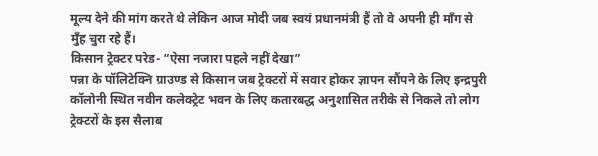मूल्य देने की मांग करते थे लेकिन आज मोदी जब स्वयं प्रधानमंत्री हैं तो वे अपनी ही माँग से मुँह चुरा रहे हैं।
किसान ट्रेक्टर परेड- “ऐसा नजारा पहले नहीं देखा”
पन्ना के पॉलिटेक्नि ग्राउण्ड से किसान जब ट्रेक्टरों में सवार होकर ज्ञापन सौंपने के लिए इन्द्रपुरी कॉलोनी स्थित नवीन कलेक्ट्रेट भवन के लिए कतारबद्ध अनुशासित तरीके से निकले तो लोग ट्रेक्टरों के इस सैलाब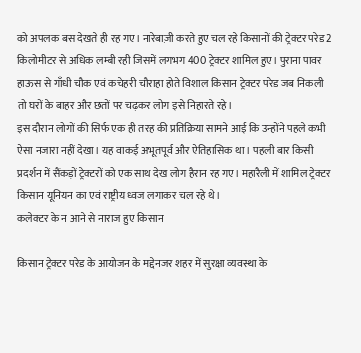को अपलक बस देखते ही रह गए। नारेबाज़ी करते हुए चल रहे किसानों की ट्रेक्टर परेड 2 किलोमीटर से अधिक लम्बी रही जिसमें लगभग 400 ट्रेक्टर शामिल हुए। पुराना पावर हाऊस से गाँधी चौक एवं कचेहरी चौराहा होते विशाल किसान ट्रेक्टर परेड जब निकली तो घरों के बाहर और छतों पर चढ़कर लोग इसे निहारते रहे।
इस दौरान लोगों की सिर्फ एक ही तरह की प्रतिक्रिया सामने आई कि उन्होंने पहले कभी ऐसा नजारा नहीं देखा। यह वाकई अभूतपूर्व और ऐतिहासिक था। पहली बार किसी प्रदर्शन में सैंकड़ों ट्रेक्टरों को एक साथ देख लोग हैरान रह गए। महारैली में शामिल ट्रेक्टर किसान यूनियन का एवं राष्ट्रीय ध्वज लगाकर चल रहे थे।
कलेक्टर के न आने से नाराज हुए किसान

किसान ट्रेक्टर परेड के आयोजन के मद्देनजर शहर में सुरक्षा व्यवस्था के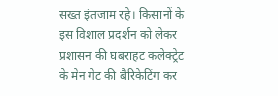सख्त इंतजाम रहे। किसानों के इस विशाल प्रदर्शन को लेकर प्रशासन की घबराहट कलेक्ट्रेट के मेन गेट की बैरिकेटिंग कर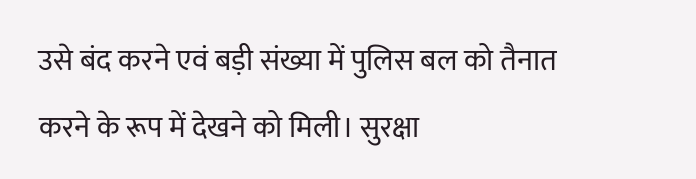उसे बंद करने एवं बड़ी संख्या में पुलिस बल को तैनात करने के रूप में देखने को मिली। सुरक्षा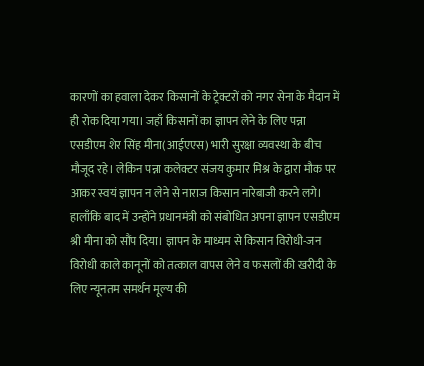कारणों का हवाला देकर किसानों के ट्रेक्टरों को नगर सेना के मैदान में ही रोक दिया गया। जहाँ किसानों का ज्ञापन लेने के लिए पन्ना एसडीएम शेर सिंह मीना(आईएएस) भारी सुरक्षा व्यवस्था के बीच मौजूद रहे। लेकिन पन्ना कलेक्टर संजय कुमार मिश्र के द्वारा मौक पर आकर स्वयं ज्ञापन न लेने से नाराज किसान नारेबाजी करने लगे।
हालाँकि बाद में उन्होंने प्रधानमंत्री को संबोधित अपना ज्ञापन एसडीएम श्री मीना को सौंप दिया। ज्ञापन के माध्यम से किसान विरोधी-जन विरोधी काले कानूनों को तत्काल वापस लेने व फसलों की खरीदी के लिए न्यूनतम समर्थन मूल्य की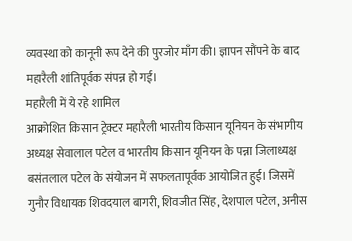व्यवस्था को कानूनी रूप देने की पुरजोर माँग की। ज्ञापन सौंपने के बाद महारैली शांतिपूर्वक संपन्न हो गई।
महारैली में ये रहे शामिल
आक्रोशित किसान ट्रेक्टर महारैली भारतीय किसान यूनियन के संभागीय अध्यक्ष सेवालाल पटेल व भारतीय किसान यूनियन के पन्ना जिलाध्यक्ष बसंतलाल पटेल के संयोजन में सफलतापूर्वक आयोजित हुई। जिसमें गुनौर विधायक शिवदयाल बागरी, शिवजीत सिंह, देशपाल पटेल, अनीस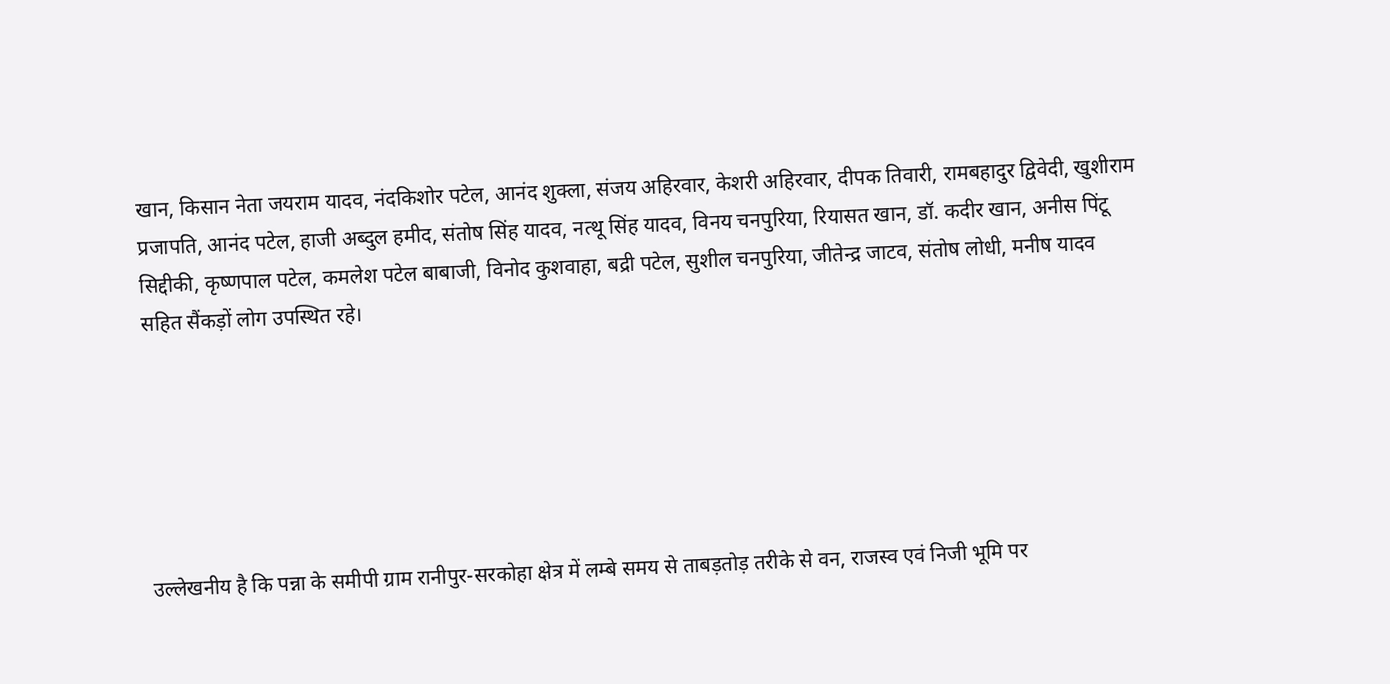खान, किसान नेता जयराम यादव, नंदकिशोर पटेल, आनंद शुक्ला, संजय अहिरवार, केशरी अहिरवार, दीपक तिवारी, रामबहादुर द्विवेदी, खुशीराम प्रजापति, आनंद पटेल, हाजी अब्दुल हमीद, संतोष सिंह यादव, नत्थू सिंह यादव, विनय चनपुरिया, रियासत खान, डॉ. कदीर खान, अनीस पिंटू सिद्दीकी, कृष्णपाल पटेल, कमलेश पटेल बाबाजी, विनोद कुशवाहा, बद्री पटेल, सुशील चनपुरिया, जीतेन्द्र जाटव, संतोष लोधी, मनीष यादव सहित सैंकड़ों लोग उपस्थित रहे।






उल्लेखनीय है कि पन्ना के समीपी ग्राम रानीपुर-सरकोहा क्षेत्र में लम्बे समय से ताबड़तोड़ तरीके से वन, राजस्व एवं निजी भूमि पर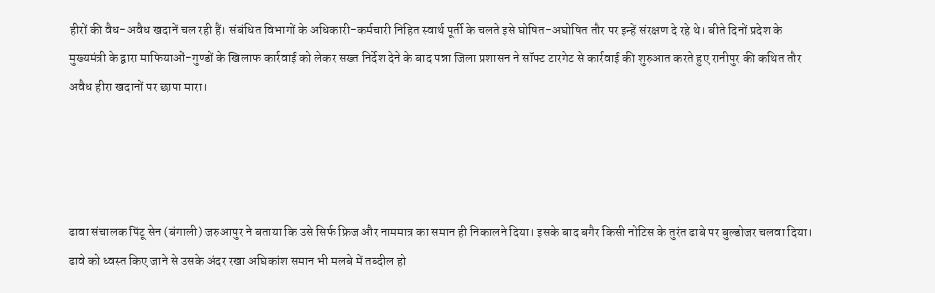हीरों की वैध-अवैध खदानें चल रही हैं। संबंधित विभागों के अधिकारी-कर्मचारी निहित स्वार्थ पूर्ती के चलते इसे घोषित-अघोषित तौर पर इन्हें संरक्षण दे रहे थे। बीते दिनों प्रदेश के मुख्यमंत्री के द्वारा माफियाओं-गुण्डों के खिलाफ कार्रवाई को लेकर सख्त निर्देश देने के बाद पन्ना जिला प्रशासन ने सॉफ्ट टारगेट से कार्रवाई की शुरुआत करते हुए रानीपुर की कथित तौर अवैध हीरा खदानों पर छापा मारा।




ढावा संचालक पिंटू सेन (बंगाली) जरुआपुर ने बताया कि उसे सिर्फ फ्रिज और नाममात्र का समान ही निकालने दिया। इसके बाद बगैर किसी नोटिस के तुरंत ढाबे पर बुल्डोजर चलवा दिया। ढावे को ध्वस्त किए जाने से उसके अंदर रखा अघिकांश समान भी मलबे में तब्दील हो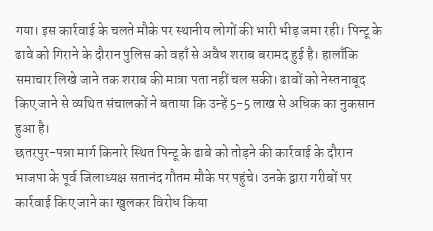गया। इस कार्रवाई के चलते मौके पर स्थानीय लोगों की भारी भीड़ जमा रही। पिन्टू के ढावे को गिराने के दौरान पुलिस को वहाँ से अवैध शराब बरामद हुई है। हालाँकि समाचार लिखे जाने तक शराब की मात्रा पता नहीं चल सकी। ढावों को नेस्तनाबूद किए जाने से व्यथित संचालकों ने बताया कि उन्हें 5-5 लाख से अधिक का नुकसान हुआ है।
छतरपुर-पन्ना मार्ग किनारे स्थित पिन्टू के ढाबे को तोड़ने की कार्रवाई के दौरान भाजपा के पूर्व जिलाध्यक्ष सतानंद गौतम मौके पर पहुंचे। उनके द्वारा गरीबों पर कार्रवाई किए जाने का खुलकर विरोध किया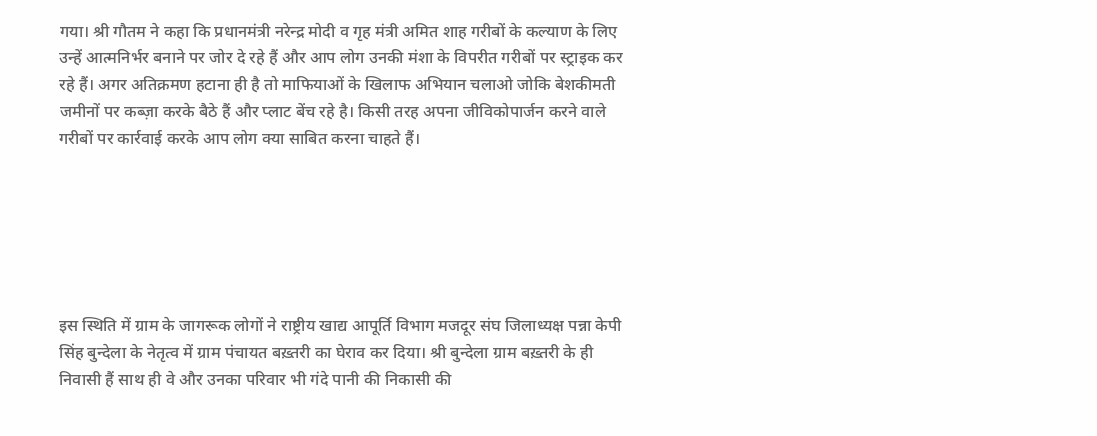गया। श्री गौतम ने कहा कि प्रधानमंत्री नरेन्द्र मोदी व गृह मंत्री अमित शाह गरीबों के कल्याण के लिए उन्हें आत्मनिर्भर बनाने पर जोर दे रहे हैं और आप लोग उनकी मंशा के विपरीत गरीबों पर स्ट्राइक कर रहे हैं। अगर अतिक्रमण हटाना ही है तो माफियाओं के खिलाफ अभियान चलाओ जोकि बेशकीमती जमीनों पर कब्ज़ा करके बैठे हैं और प्लाट बेंच रहे है। किसी तरह अपना जीविकोपार्जन करने वाले गरीबों पर कार्रवाई करके आप लोग क्या साबित करना चाहते हैं।






इस स्थिति में ग्राम के जागरूक लोगों ने राष्ट्रीय खाद्य आपूर्ति विभाग मजदूर संघ जिलाध्यक्ष पन्ना केपी सिंह बुन्देला के नेतृत्व में ग्राम पंचायत बख़्तरी का घेराव कर दिया। श्री बुन्देला ग्राम बख़्तरी के ही निवासी हैं साथ ही वे और उनका परिवार भी गंदे पानी की निकासी की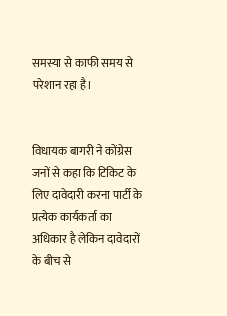समस्या से काफी समय से परेशान रहा है।


विधायक बागरी ने कोंग्रेस जनों से कहा कि टिकिट के लिए दावेदारी करना पार्टी के प्रत्येक कार्यकर्ता का अधिकार है लेकिन दावेदारों के बीच से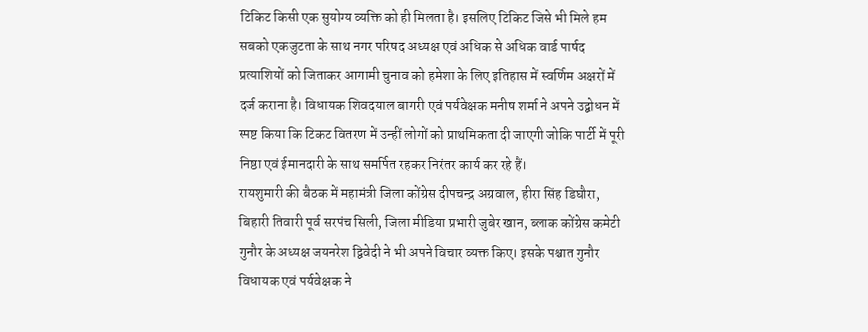टिकिट किसी एक सुयोग्य व्यक्ति को ही मिलता है। इसलिए टिकिट जिसे भी मिले हम सबको एकजुटता के साथ नगर परिषद अध्यक्ष एवं अधिक से अधिक वार्ड पार्षद प्रत्याशियों को जिताकर आगामी चुनाव को हमेशा के लिए इतिहास में स्वर्णिम अक्षरों में दर्ज कराना है। विधायक शिवदयाल बागरी एवं पर्यवेक्षक मनीष शर्मा ने अपने उद्बोधन में स्पष्ट किया कि टिकट वितरण में उन्हीं लोगों को प्राथमिकता दी जाएगी जोकि पार्टी में पूरी निष्ठा एवं ईमानदारी के साथ समर्पित रहकर निरंतर कार्य कर रहे हैं।
रायशुमारी की बैठक में महामंत्री जिला कोंग्रेस दीपचन्द्र अग्रवाल, हीरा सिंह डिघौरा, बिहारी तिवारी पूर्व सरपंच सिली, जिला मीडिया प्रभारी जुबेर खान, ब्लाक कोंग्रेस कमेटी गुनौर के अध्यक्ष जयनरेश द्विवेदी ने भी अपने विचार व्यक्त किए। इसके पश्चात गुनौर विधायक एवं पर्यवेक्षक ने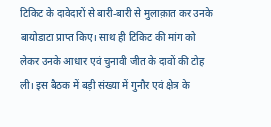टिकिट के दावेदारों से बारी-बारी से मुलाक़ात कर उनके बायोडाटा प्राप्त किए। साथ ही टिकिट की मांग को लेकर उनके आधार एवं चुनावी जीत के दावों की टोह ली। इस बैठक में बड़ी संख्या में गुनौर एवं क्षेत्र के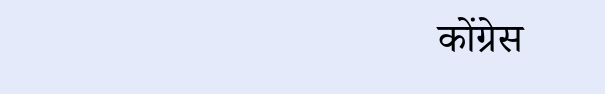कोंग्रेस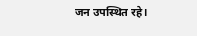जन उपस्थित रहे।